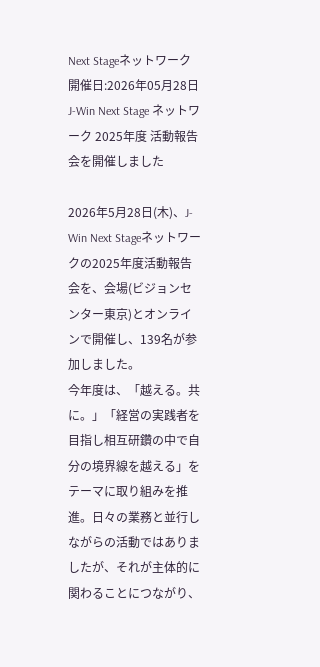Next Stageネットワーク
開催日:2026年05月28日
J-Win Next Stage ネットワーク 2025年度 活動報告会を開催しました

2026年5月28日(木)、J-Win Next Stageネットワークの2025年度活動報告会を、会場(ビジョンセンター東京)とオンラインで開催し、139名が参加しました。
今年度は、「越える。共に。」「経営の実践者を目指し相互研鑽の中で自分の境界線を越える」をテーマに取り組みを推進。日々の業務と並行しながらの活動ではありましたが、それが主体的に関わることにつながり、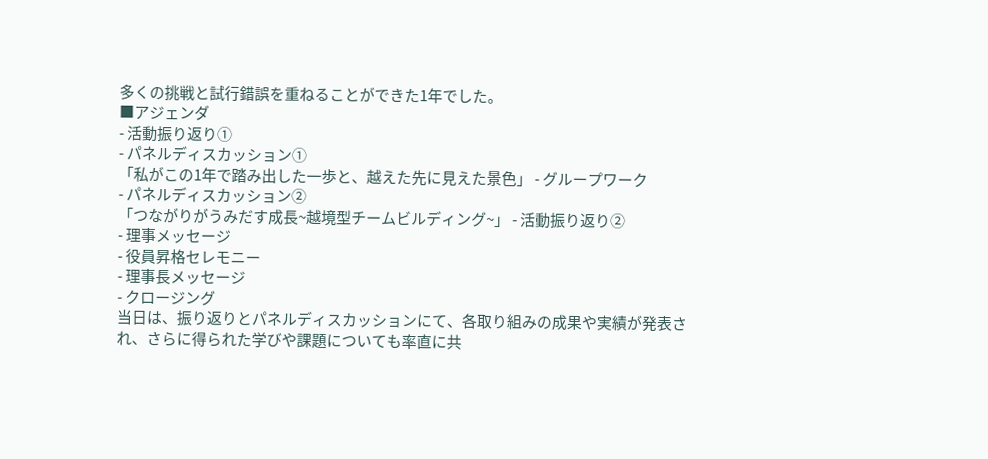多くの挑戦と試行錯誤を重ねることができた1年でした。
■アジェンダ
- 活動振り返り①
- パネルディスカッション①
「私がこの1年で踏み出した一歩と、越えた先に見えた景色」 - グループワーク
- パネルディスカッション②
「つながりがうみだす成長~越境型チームビルディング~」 - 活動振り返り②
- 理事メッセージ
- 役員昇格セレモニー
- 理事長メッセージ
- クロージング
当日は、振り返りとパネルディスカッションにて、各取り組みの成果や実績が発表され、さらに得られた学びや課題についても率直に共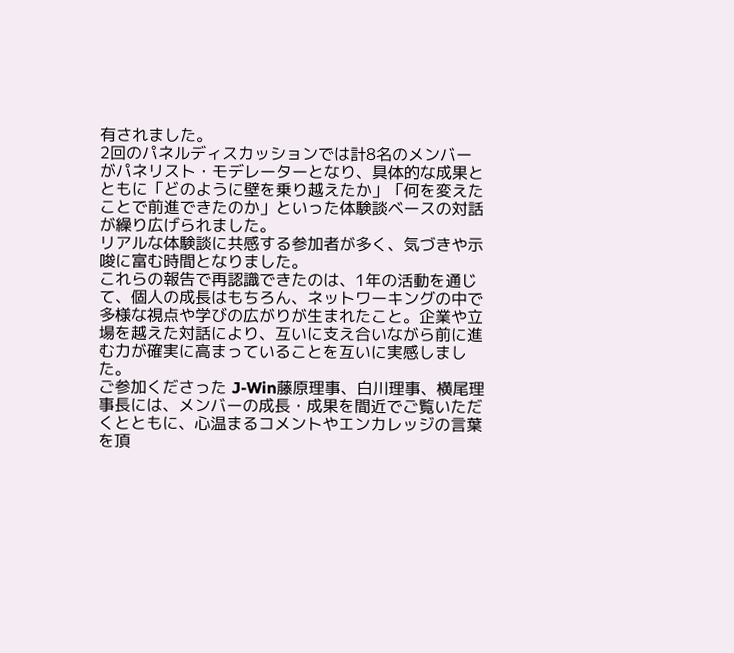有されました。
2回のパネルディスカッションでは計8名のメンバーがパネリスト・モデレーターとなり、具体的な成果とともに「どのように壁を乗り越えたか」「何を変えたことで前進できたのか」といった体験談ベースの対話が繰り広げられました。
リアルな体験談に共感する参加者が多く、気づきや示唆に富む時間となりました。
これらの報告で再認識できたのは、1年の活動を通じて、個人の成長はもちろん、ネットワーキングの中で多様な視点や学びの広がりが生まれたこと。企業や立場を越えた対話により、互いに支え合いながら前に進む力が確実に高まっていることを互いに実感しました。
ご参加くださった J-Win藤原理事、白川理事、横尾理事長には、メンバーの成長・成果を間近でご覧いただくとともに、心温まるコメントやエンカレッジの言葉を頂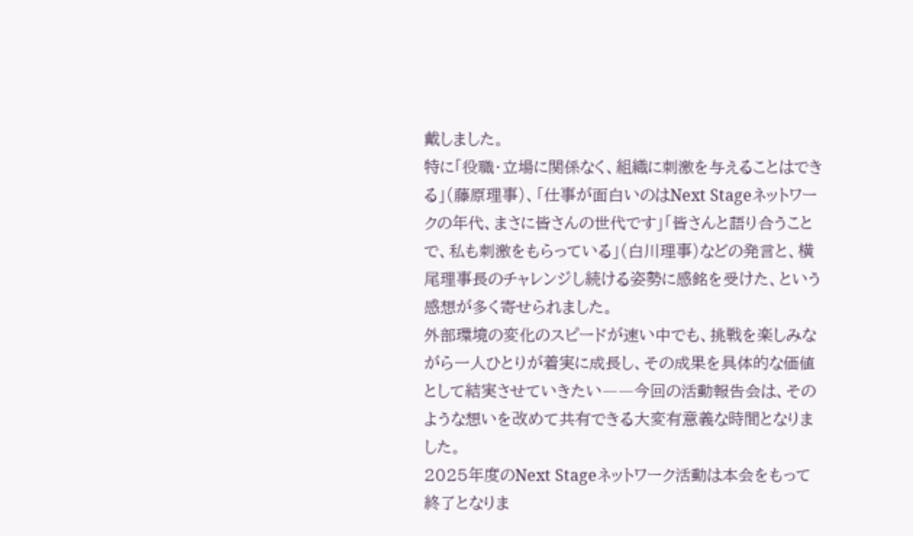戴しました。
特に「役職・立場に関係なく、組織に刺激を与えることはできる」(藤原理事)、「仕事が面白いのはNext Stageネットワークの年代、まさに皆さんの世代です」「皆さんと語り合うことで、私も刺激をもらっている」(白川理事)などの発言と、横尾理事長のチャレンジし続ける姿勢に感銘を受けた、という感想が多く寄せられました。
外部環境の変化のスピードが速い中でも、挑戦を楽しみながら一人ひとりが着実に成長し、その成果を具体的な価値として結実させていきたい――今回の活動報告会は、そのような想いを改めて共有できる大変有意義な時間となりました。
2025年度のNext Stageネットワーク活動は本会をもって終了となりま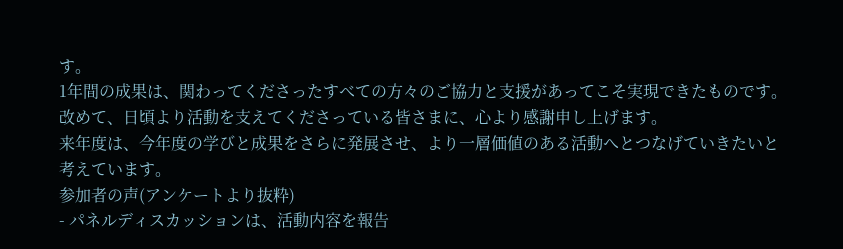す。
1年間の成果は、関わってくださったすべての方々のご協力と支援があってこそ実現できたものです。改めて、日頃より活動を支えてくださっている皆さまに、心より感謝申し上げます。
来年度は、今年度の学びと成果をさらに発展させ、より一層価値のある活動へとつなげていきたいと考えています。
参加者の声(アンケートより抜粋)
- パネルディスカッションは、活動内容を報告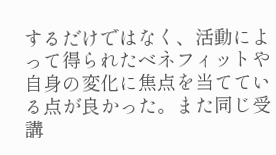するだけではなく、活動によって得られたベネフィットや自身の変化に焦点を当てている点が良かった。また同じ受講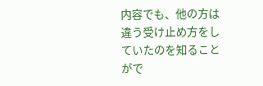内容でも、他の方は違う受け止め方をしていたのを知ることがで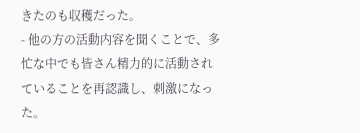きたのも収穫だった。
- 他の方の活動内容を聞くことで、多忙な中でも皆さん精力的に活動されていることを再認識し、刺激になった。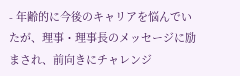- 年齢的に今後のキャリアを悩んでいたが、理事・理事長のメッセージに励まされ、前向きにチャレンジ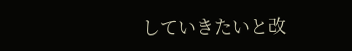していきたいと改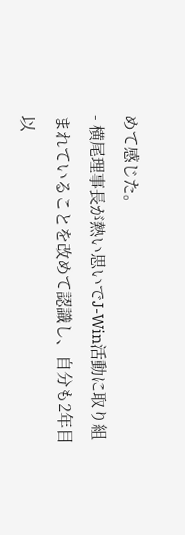めて感じた。
- 横尾理事長が熱い思いでJ-Win活動に取り組まれていることを改めて認識し、自分も2年目以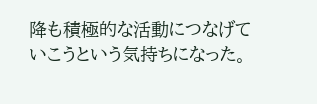降も積極的な活動につなげていこうという気持ちになった。